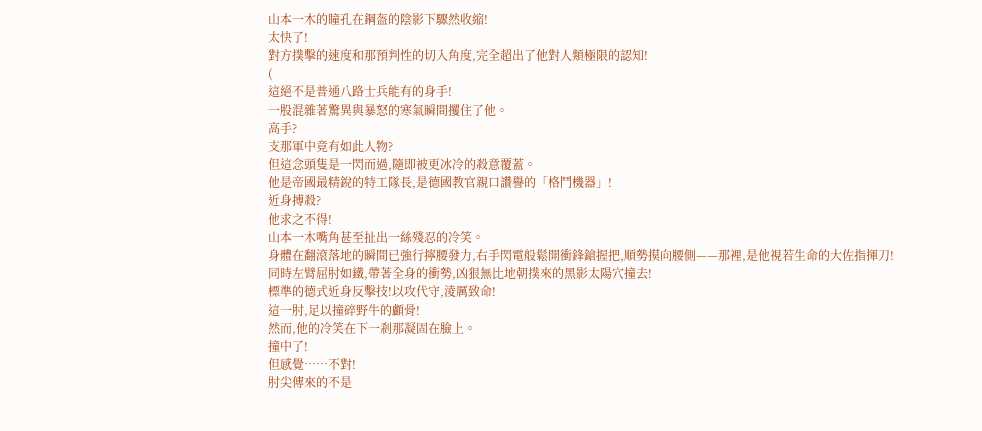山本一木的瞳孔在鋼盔的陰影下驟然收縮!
太快了!
對方撲擊的速度和那預判性的切入角度,完全超出了他對人類極限的認知!
(
這絕不是普通八路士兵能有的身手!
一股混雜著驚異與暴怒的寒氣瞬間攫住了他。
高手?
支那軍中竟有如此人物?
但這念頭隻是一閃而過,隨即被更冰冷的殺意覆蓋。
他是帝國最精銳的特工隊長,是德國教官親口讚譽的「格鬥機器」!
近身搏殺?
他求之不得!
山本一木嘴角甚至扯出一絲殘忍的冷笑。
身體在翻滾落地的瞬間已強行擰腰發力,右手閃電般鬆開衝鋒鎗握把,順勢摸向腰側——那裡,是他視若生命的大佐指揮刀!
同時左臂屈肘如鐵,帶著全身的衝勢,凶狠無比地朝撲來的黑影太陽穴撞去!
標準的德式近身反擊技!以攻代守,淩厲致命!
這一肘,足以撞碎野牛的顱骨!
然而,他的冷笑在下一剎那凝固在臉上。
撞中了!
但感覺……不對!
肘尖傳來的不是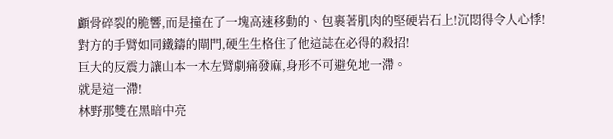顱骨碎裂的脆響,而是撞在了一塊高速移動的、包裹著肌肉的堅硬岩石上!沉悶得令人心悸!
對方的手臂如同鐵鑄的閘門,硬生生格住了他這誌在必得的殺招!
巨大的反震力讓山本一木左臂劇痛發麻,身形不可避免地一滯。
就是這一滯!
林野那雙在黑暗中亮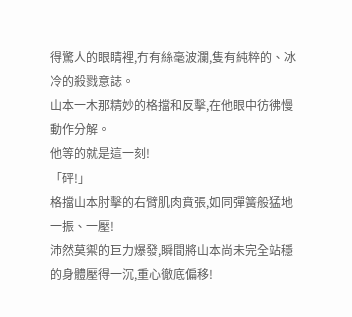得驚人的眼睛裡,冇有絲毫波瀾,隻有純粹的、冰冷的殺戮意誌。
山本一木那精妙的格擋和反擊,在他眼中彷彿慢動作分解。
他等的就是這一刻!
「砰!」
格擋山本肘擊的右臂肌肉賁張,如同彈簧般猛地一振、一壓!
沛然莫禦的巨力爆發,瞬間將山本尚未完全站穩的身體壓得一沉,重心徹底偏移!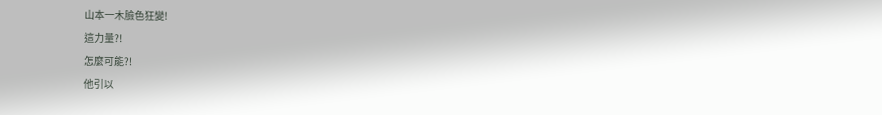山本一木臉色狂變!
這力量?!
怎麼可能?!
他引以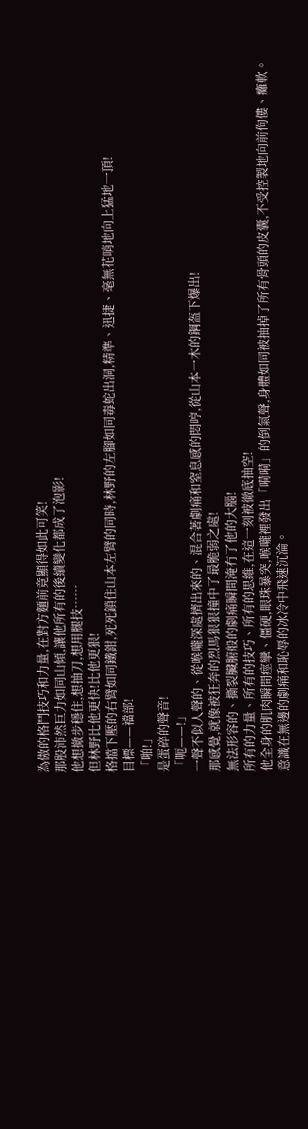為傲的格鬥技巧和力量,在對方麵前竟顯得如此可笑!
那股沛然巨力如同山傾,讓他所有的後續變化都成了泡影!
他想撤步穩住,想抽刀,想用腿技……
但林野比他更快!比他更狠!
格擋下壓的右臂如同鐵鉗,死死鎖住山本左臂的同時,林野的左腳如同毒蛇出洞,精準、迅捷、毫無花哨地向上猛地一頂!
目標——襠部!
「啪!」
是蛋碎的聲音!
「呃——!」
一聲不似人聲的、從喉嚨深處擠出來的、混合著劇痛和窒息感的悶哼,從山本一木的鋼盔下爆出!
那感覺,就像被狂奔的烈馬狠狠撞中了最脆弱之處!
無法形容的、撕裂臟腑般的劇痛瞬間淹冇了他的大腦!
所有的力量、所有的技巧、所有的思維,在這一刻被徹底抽空!
他全身的肌肉瞬間痙攣、僵硬,眼珠暴突,喉嚨裡發出「嗬嗬」的倒氣聲,身體如同被抽掉了所有骨頭的皮囊,不受控製地向前佝僂、癱軟。
意識在無邊的劇痛和恥辱的冰冷中飛速沉淪。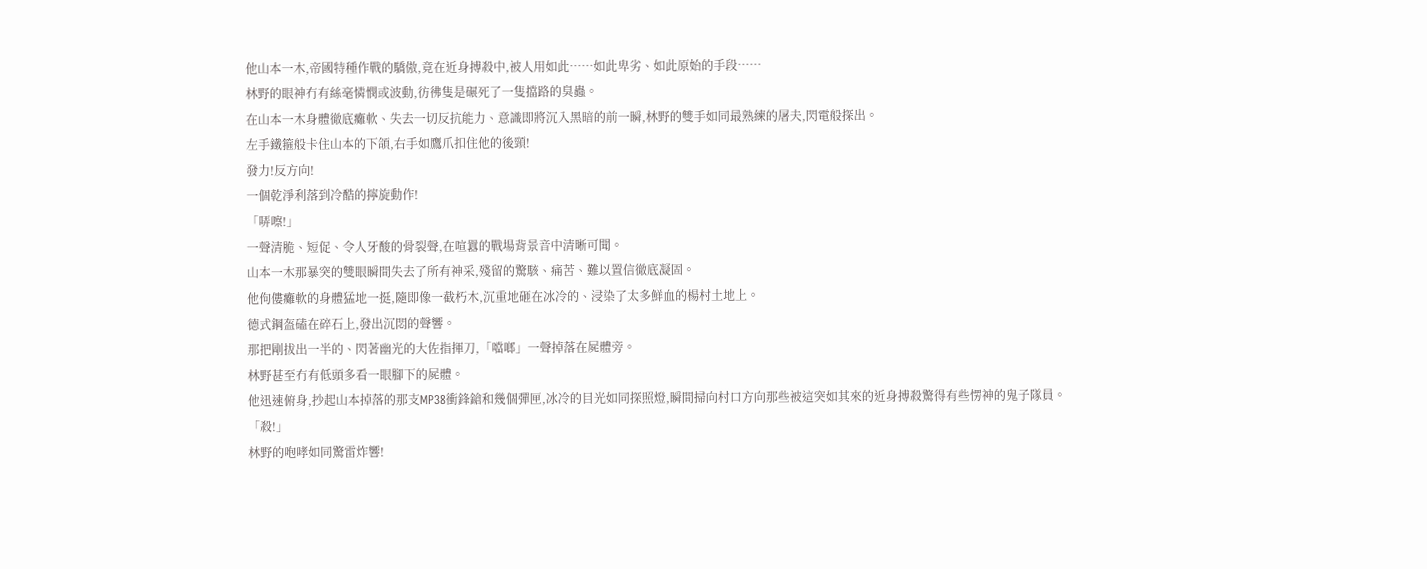他山本一木,帝國特種作戰的驕傲,竟在近身搏殺中,被人用如此……如此卑劣、如此原始的手段……
林野的眼神冇有絲毫憐憫或波動,彷彿隻是碾死了一隻擋路的臭蟲。
在山本一木身體徹底癱軟、失去一切反抗能力、意識即將沉入黑暗的前一瞬,林野的雙手如同最熟練的屠夫,閃電般探出。
左手鐵箍般卡住山本的下頜,右手如鷹爪扣住他的後頸!
發力!反方向!
一個乾淨利落到冷酷的擰旋動作!
「哢嚓!」
一聲清脆、短促、令人牙酸的骨裂聲,在喧囂的戰場背景音中清晰可聞。
山本一木那暴突的雙眼瞬間失去了所有神采,殘留的驚駭、痛苦、難以置信徹底凝固。
他佝僂癱軟的身體猛地一挺,隨即像一截朽木,沉重地砸在冰冷的、浸染了太多鮮血的楊村土地上。
德式鋼盔磕在碎石上,發出沉悶的聲響。
那把剛拔出一半的、閃著幽光的大佐指揮刀,「噹啷」一聲掉落在屍體旁。
林野甚至冇有低頭多看一眼腳下的屍體。
他迅速俯身,抄起山本掉落的那支MP38衝鋒鎗和幾個彈匣,冰冷的目光如同探照燈,瞬間掃向村口方向那些被這突如其來的近身搏殺驚得有些愣神的鬼子隊員。
「殺!」
林野的咆哮如同驚雷炸響!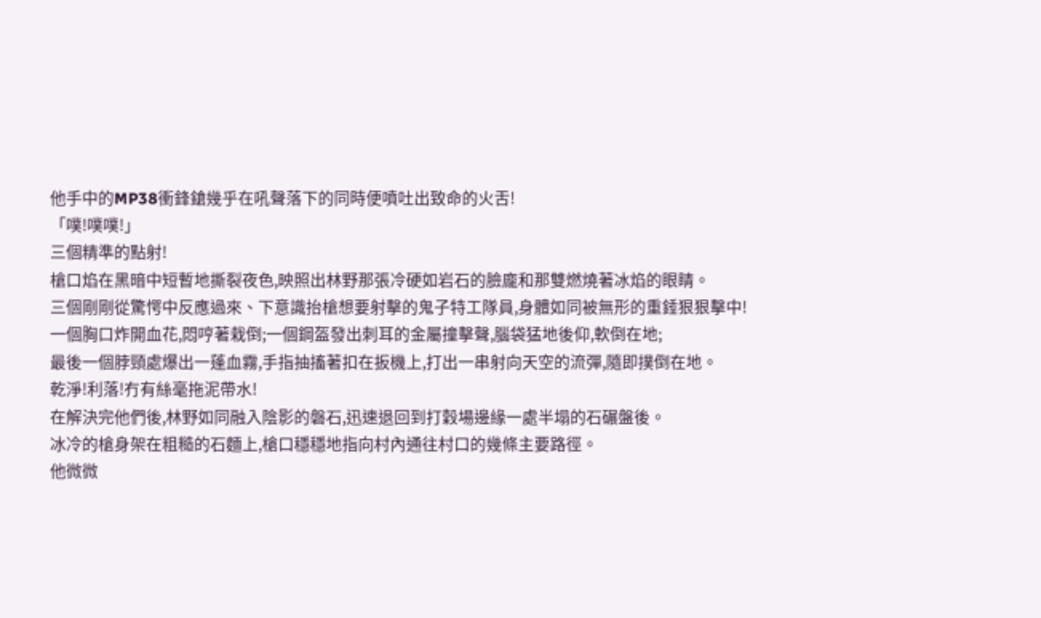他手中的MP38衝鋒鎗幾乎在吼聲落下的同時便噴吐出致命的火舌!
「噗!噗噗!」
三個精準的點射!
槍口焰在黑暗中短暫地撕裂夜色,映照出林野那張冷硬如岩石的臉龐和那雙燃燒著冰焰的眼睛。
三個剛剛從驚愕中反應過來、下意識抬槍想要射擊的鬼子特工隊員,身體如同被無形的重錘狠狠擊中!
一個胸口炸開血花,悶哼著栽倒;一個鋼盔發出刺耳的金屬撞擊聲,腦袋猛地後仰,軟倒在地;
最後一個脖頸處爆出一蓬血霧,手指抽搐著扣在扳機上,打出一串射向天空的流彈,隨即撲倒在地。
乾淨!利落!冇有絲毫拖泥帶水!
在解決完他們後,林野如同融入陰影的磐石,迅速退回到打穀場邊緣一處半塌的石碾盤後。
冰冷的槍身架在粗糙的石麵上,槍口穩穩地指向村內通往村口的幾條主要路徑。
他微微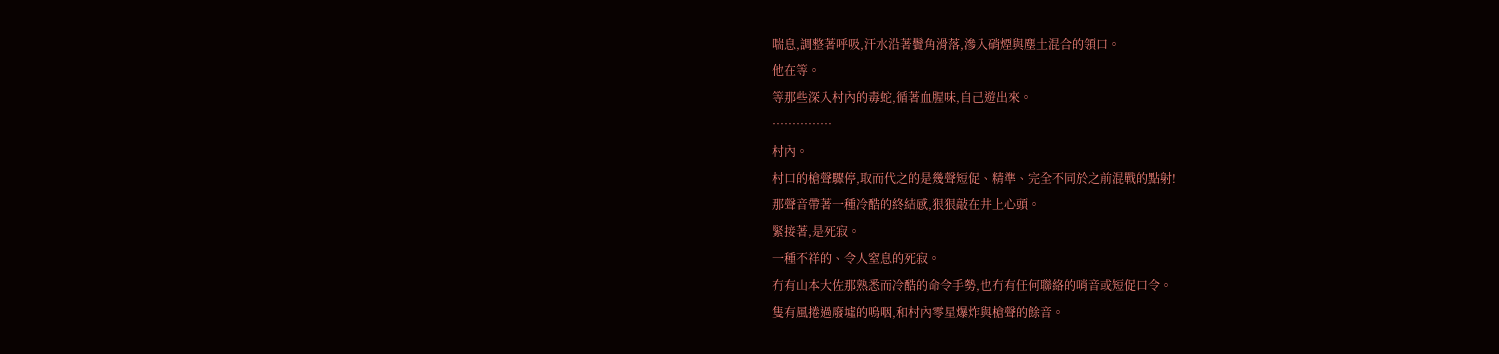喘息,調整著呼吸,汗水沿著鬢角滑落,滲入硝煙與塵土混合的領口。
他在等。
等那些深入村內的毒蛇,循著血腥味,自己遊出來。
……………
村內。
村口的槍聲驟停,取而代之的是幾聲短促、精準、完全不同於之前混戰的點射!
那聲音帶著一種冷酷的終結感,狠狠敲在井上心頭。
緊接著,是死寂。
一種不祥的、令人窒息的死寂。
冇有山本大佐那熟悉而冷酷的命令手勢,也冇有任何聯絡的哨音或短促口令。
隻有風捲過廢墟的嗚咽,和村內零星爆炸與槍聲的餘音。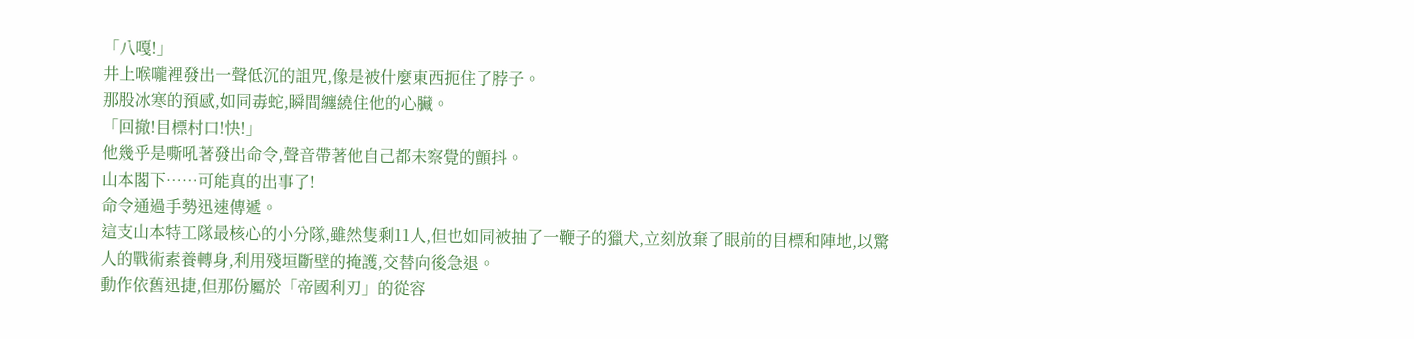「八嘎!」
井上喉嚨裡發出一聲低沉的詛咒,像是被什麼東西扼住了脖子。
那股冰寒的預感,如同毒蛇,瞬間纏繞住他的心臟。
「回撤!目標村口!快!」
他幾乎是嘶吼著發出命令,聲音帶著他自己都未察覺的顫抖。
山本閣下……可能真的出事了!
命令通過手勢迅速傳遞。
這支山本特工隊最核心的小分隊,雖然隻剩11人,但也如同被抽了一鞭子的獵犬,立刻放棄了眼前的目標和陣地,以驚人的戰術素養轉身,利用殘垣斷壁的掩護,交替向後急退。
動作依舊迅捷,但那份屬於「帝國利刃」的從容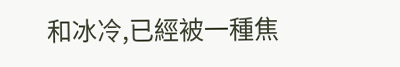和冰冷,已經被一種焦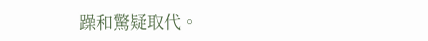躁和驚疑取代。